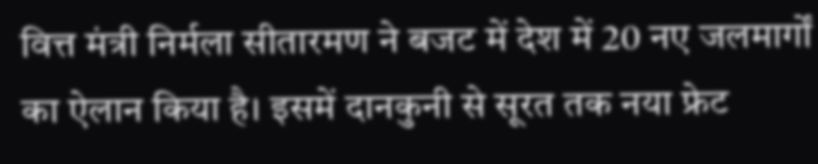वित्त मंत्री निर्मला सीतारमण ने बजट में देश में 20 नए जलमार्गों का ऐलान किया है। इसमें दानकुनी से सूरत तक नया फ्रेट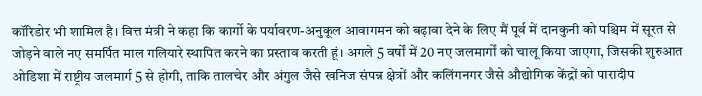कॉरिडोर भी शामिल है। वित्त मंत्री ने कहा कि कार्गो के पर्यावरण-अनुकूल आवागमन को बढ़ावा देने के लिए मैं पूर्व में दानकुनी को पश्चिम में सूरत से जोड़ने वाले नए समर्पित माल गलियारे स्थापित करने का प्रस्ताव करती हूं। अगले 5 वर्षों में 20 नए जलमार्गों को चालू किया जाएगा, जिसकी शुरुआत ओडिशा में राष्ट्रीय जलमार्ग 5 से होगी, ताकि तालचेर और अंगुल जैसे खनिज संपन्न क्षेत्रों और कलिंगनगर जैसे औद्योगिक केंद्रों को पारादीप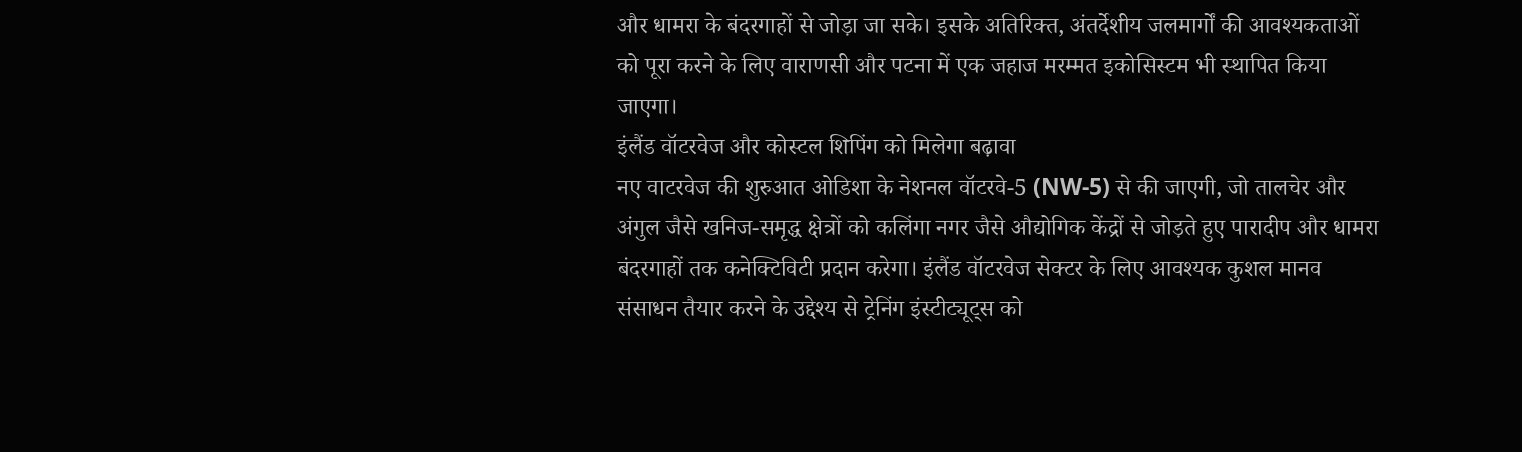और धामरा के बंदरगाहों से जोड़ा जा सके। इसके अतिरिक्त, अंतर्देशीय जलमार्गों की आवश्यकताओं को पूरा करने के लिए वाराणसी और पटना में एक जहाज मरम्मत इकोसिस्टम भी स्थापित किया जाएगा।
इंलैंड वॉटरवेज और कोस्टल शिपिंग को मिलेगा बढ़ावा
नए वाटरवेज की शुरुआत ओडिशा के नेशनल वॉटरवे-5 (NW-5) से की जाएगी, जो तालचेर और अंगुल जैसे खनिज-समृद्ध क्षेत्रों को कलिंगा नगर जैसे औद्योगिक केंद्रों से जोड़ते हुए पारादीप और धामरा बंदरगाहों तक कनेक्टिविटी प्रदान करेगा। इंलैंड वॉटरवेज सेक्टर के लिए आवश्यक कुशल मानव संसाधन तैयार करने के उद्देश्य से ट्रेनिंग इंस्टीट्यूट्स को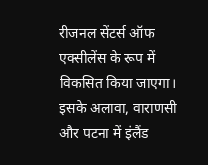रीजनल सेंटर्स ऑफ एक्सीलेंस के रूप में विकसित किया जाएगा। इसके अलावा, वाराणसी और पटना में इंलैंड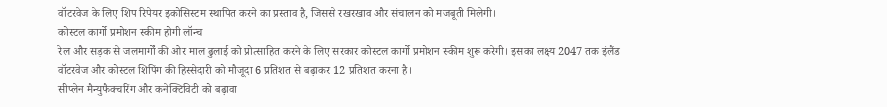वॉटरवेज के लिए शिप रिपेयर इकोसिस्टम स्थापित करने का प्रस्ताव है, जिससे रखरखाव और संचालन को मजबूती मिलेगी।
कोस्टल कार्गो प्रमोशन स्कीम होगी लॉन्च
रेल और सड़क से जलमार्गों की ओर माल ढुलाई को प्रोत्साहित करने के लिए सरकार कोस्टल कार्गो प्रमोशन स्कीम शुरू करेगी। इसका लक्ष्य 2047 तक इंलैंड वॉटरवेज और कोस्टल शिपिंग की हिस्सेदारी को मौजूदा 6 प्रतिशत से बढ़ाकर 12 प्रतिशत करना है।
सीप्लेन मैन्युफैक्चरिंग और कनेक्टिविटी को बढ़ावा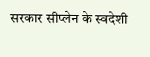सरकार सीप्लेन के स्वदेशी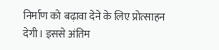निर्माण को बढ़ावा देने के लिए प्रोत्साहन देगी। इससे अंतिम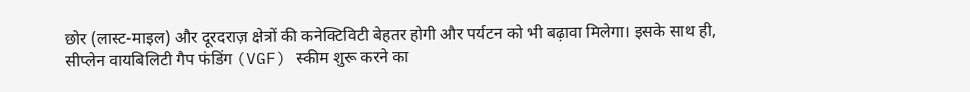छोर (लास्ट-माइल) और दूरदराज़ क्षेत्रों की कनेक्टिविटी बेहतर होगी और पर्यटन को भी बढ़ावा मिलेगा। इसके साथ ही, सीप्लेन वायबिलिटी गैप फंडिंग (VGF) स्कीम शुरू करने का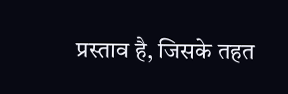प्रस्ताव है, जिसके तहत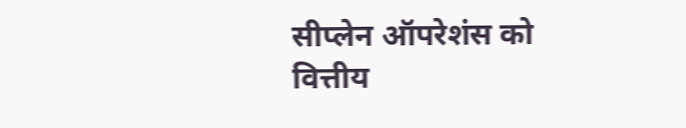सीप्लेन ऑपरेशंस को वित्तीय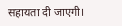सहायता दी जाएगी।